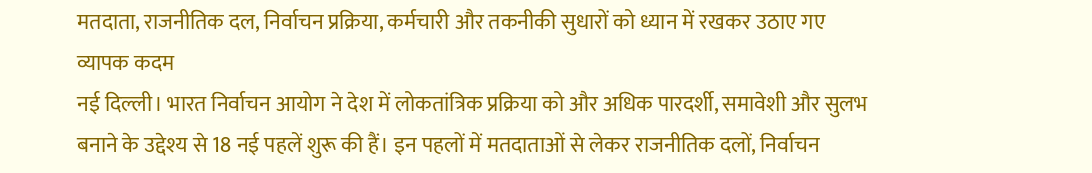मतदाता, राजनीतिक दल, निर्वाचन प्रक्रिया, कर्मचारी और तकनीकी सुधारों को ध्यान में रखकर उठाए गए व्यापक कदम
नई दिल्ली। भारत निर्वाचन आयोग ने देश में लोकतांत्रिक प्रक्रिया को और अधिक पारदर्शी, समावेशी और सुलभ बनाने के उद्देश्य से 18 नई पहलें शुरू की हैं। इन पहलों में मतदाताओं से लेकर राजनीतिक दलों, निर्वाचन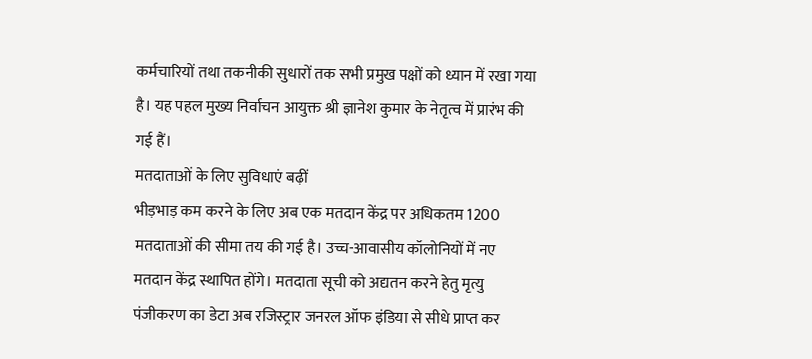कर्मचारियों तथा तकनीकी सुधारों तक सभी प्रमुख पक्षों को ध्यान में रखा गया है। यह पहल मुख्य निर्वाचन आयुक्त श्री ज्ञानेश कुमार के नेतृत्व में प्रारंभ की गई हैं।
मतदाताओं के लिए सुविधाएं बढ़ीं
भीड़भाड़ कम करने के लिए अब एक मतदान केंद्र पर अधिकतम 1200 मतदाताओं की सीमा तय की गई है। उच्च-आवासीय कॉलोनियों में नए मतदान केंद्र स्थापित होंगे। मतदाता सूची को अद्यतन करने हेतु मृत्यु पंजीकरण का डेटा अब रजिस्ट्रार जनरल ऑफ इंडिया से सीधे प्राप्त कर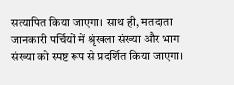सत्यापित किया जाएगा। साथ ही, मतदाता जानकारी पर्चियों में श्रृंखला संख्या और भाग संख्या को स्पष्ट रूप से प्रदर्शित किया जाएगा।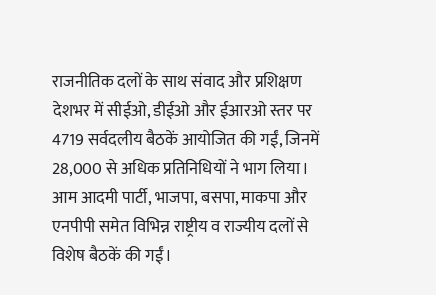राजनीतिक दलों के साथ संवाद और प्रशिक्षण
देशभर में सीईओ, डीईओ और ईआरओ स्तर पर 4719 सर्वदलीय बैठकें आयोजित की गईं, जिनमें 28,000 से अधिक प्रतिनिधियों ने भाग लिया। आम आदमी पार्टी, भाजपा, बसपा, माकपा और एनपीपी समेत विभिन्न राष्ट्रीय व राज्यीय दलों से विशेष बैठकें की गईं।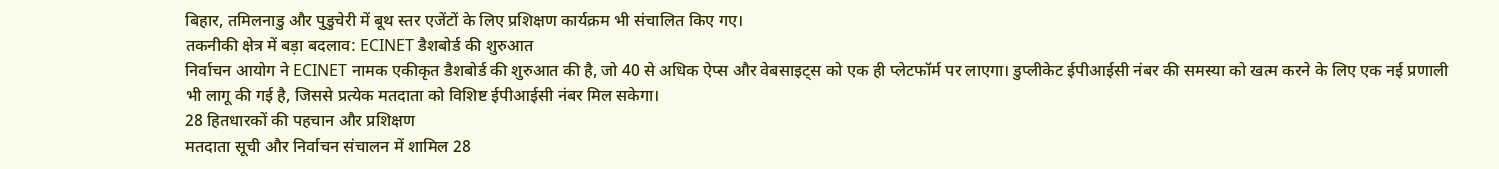बिहार, तमिलनाडु और पुडुचेरी में बूथ स्तर एजेंटों के लिए प्रशिक्षण कार्यक्रम भी संचालित किए गए।
तकनीकी क्षेत्र में बड़ा बदलाव: ECINET डैशबोर्ड की शुरुआत
निर्वाचन आयोग ने ECINET नामक एकीकृत डैशबोर्ड की शुरुआत की है, जो 40 से अधिक ऐप्स और वेबसाइट्स को एक ही प्लेटफॉर्म पर लाएगा। डुप्लीकेट ईपीआईसी नंबर की समस्या को खत्म करने के लिए एक नई प्रणाली भी लागू की गई है, जिससे प्रत्येक मतदाता को विशिष्ट ईपीआईसी नंबर मिल सकेगा।
28 हितधारकों की पहचान और प्रशिक्षण
मतदाता सूची और निर्वाचन संचालन में शामिल 28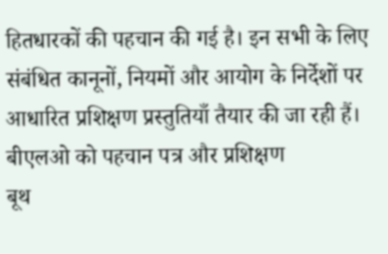हितधारकों की पहचान की गई है। इन सभी के लिए संबंधित कानूनों, नियमों और आयोग के निर्देशों पर आधारित प्रशिक्षण प्रस्तुतियाँ तैयार की जा रही हैं।
बीएलओ को पहचान पत्र और प्रशिक्षण
बूथ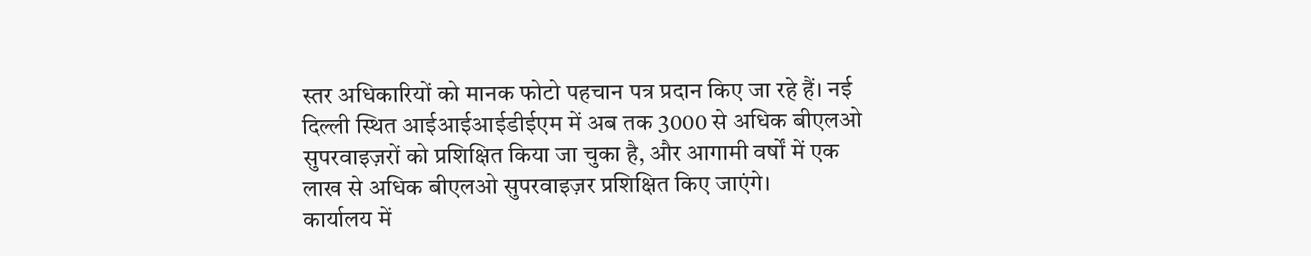स्तर अधिकारियों को मानक फोटो पहचान पत्र प्रदान किए जा रहे हैं। नई दिल्ली स्थित आईआईआईडीईएम में अब तक 3000 से अधिक बीएलओ सुपरवाइज़रों को प्रशिक्षित किया जा चुका है, और आगामी वर्षों में एक लाख से अधिक बीएलओ सुपरवाइज़र प्रशिक्षित किए जाएंगे।
कार्यालय में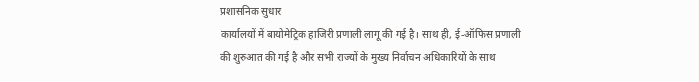प्रशासनिक सुधार
कार्यालयों में बायोमेट्रिक हाजिरी प्रणाली लागू की गई है। साथ ही, ई-ऑफिस प्रणाली की शुरुआत की गई है और सभी राज्यों के मुख्य निर्वाचन अधिकारियों के साथ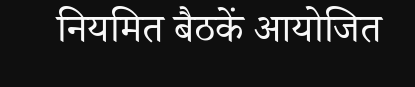नियमित बैठकें आयोजित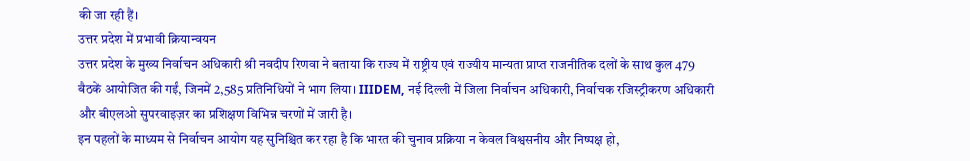की जा रही हैं।
उत्तर प्रदेश में प्रभावी क्रियान्वयन
उत्तर प्रदेश के मुख्य निर्वाचन अधिकारी श्री नवदीप रिणवा ने बताया कि राज्य में राष्ट्रीय एवं राज्यीय मान्यता प्राप्त राजनीतिक दलों के साथ कुल 479 बैठकें आयोजित की गईं, जिनमें 2,585 प्रतिनिधियों ने भाग लिया। IIIDEM, नई दिल्ली में जिला निर्वाचन अधिकारी, निर्वाचक रजिस्ट्रीकरण अधिकारी और बीएलओ सुपरवाइज़र का प्रशिक्षण विभिन्न चरणों में जारी है।
इन पहलों के माध्यम से निर्वाचन आयोग यह सुनिश्चित कर रहा है कि भारत की चुनाव प्रक्रिया न केवल विश्वसनीय और निष्पक्ष हो,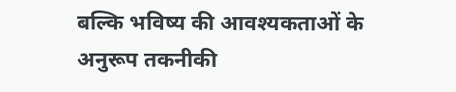बल्कि भविष्य की आवश्यकताओं के अनुरूप तकनीकी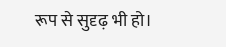रूप से सुदृढ़ भी हो।